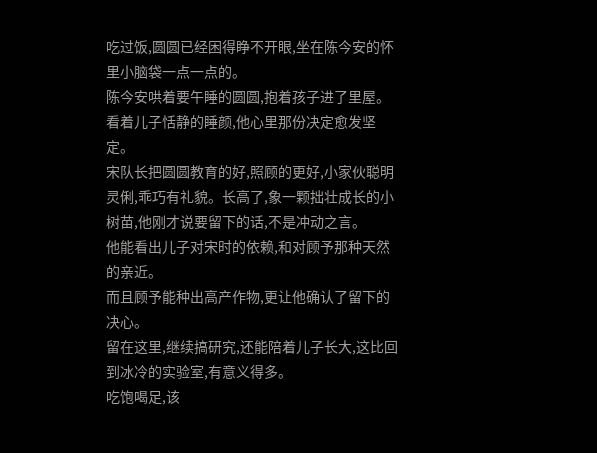吃过饭,圆圆已经困得睁不开眼,坐在陈今安的怀里小脑袋一点一点的。
陈今安哄着要午睡的圆圆,抱着孩子进了里屋。
看着儿子恬静的睡颜,他心里那份决定愈发坚定。
宋队长把圆圆教育的好,照顾的更好,小家伙聪明灵俐,乖巧有礼貌。长高了,象一颗拙壮成长的小树苗,他刚才说要留下的话,不是冲动之言。
他能看出儿子对宋时的依赖,和对顾予那种天然的亲近。
而且顾予能种出高产作物,更让他确认了留下的决心。
留在这里,继续搞研究,还能陪着儿子长大,这比回到冰冷的实验室,有意义得多。
吃饱喝足,该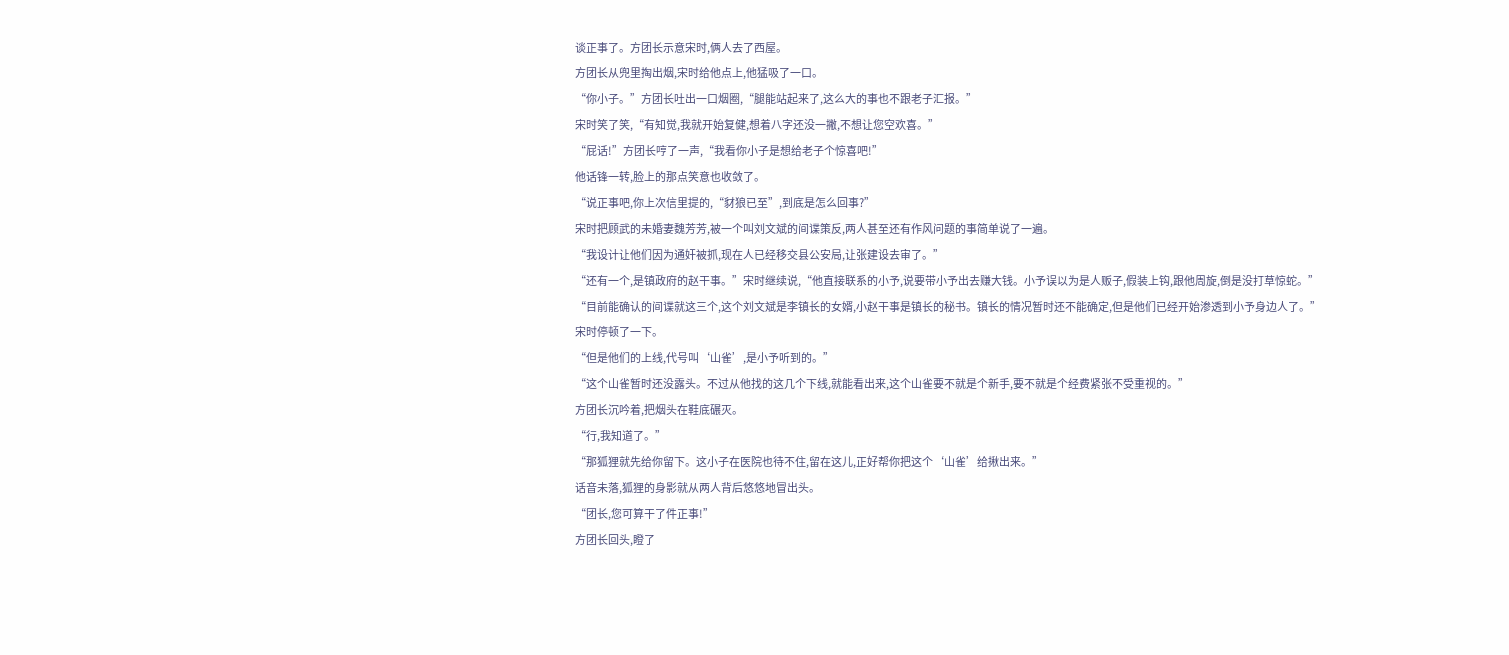谈正事了。方团长示意宋时,俩人去了西屋。
方团长从兜里掏出烟,宋时给他点上,他猛吸了一口。
“你小子。”方团长吐出一口烟圈,“腿能站起来了,这么大的事也不跟老子汇报。”
宋时笑了笑,“有知觉,我就开始复健,想着八字还没一撇,不想让您空欢喜。”
“屁话!”方团长哼了一声,“我看你小子是想给老子个惊喜吧!”
他话锋一转,脸上的那点笑意也收敛了。
“说正事吧,你上次信里提的,“豺狼已至”,到底是怎么回事?”
宋时把顾武的未婚妻魏芳芳,被一个叫刘文斌的间谍策反,两人甚至还有作风问题的事简单说了一遍。
“我设计让他们因为通奸被抓,现在人已经移交县公安局,让张建设去审了。”
“还有一个,是镇政府的赵干事。”宋时继续说,“他直接联系的小予,说要带小予出去赚大钱。小予误以为是人贩子,假装上钩,跟他周旋,倒是没打草惊蛇。”
“目前能确认的间谍就这三个,这个刘文斌是李镇长的女婿,小赵干事是镇长的秘书。镇长的情况暂时还不能确定,但是他们已经开始渗透到小予身边人了。”
宋时停顿了一下。
“但是他们的上线,代号叫‘山雀’,是小予听到的。”
“这个山雀暂时还没露头。不过从他找的这几个下线,就能看出来,这个山雀要不就是个新手,要不就是个经费紧张不受重视的。”
方团长沉吟着,把烟头在鞋底碾灭。
“行,我知道了。”
“那狐狸就先给你留下。这小子在医院也待不住,留在这儿,正好帮你把这个‘山雀’给揪出来。”
话音未落,狐狸的身影就从两人背后悠悠地冒出头。
“团长,您可算干了件正事!”
方团长回头,瞪了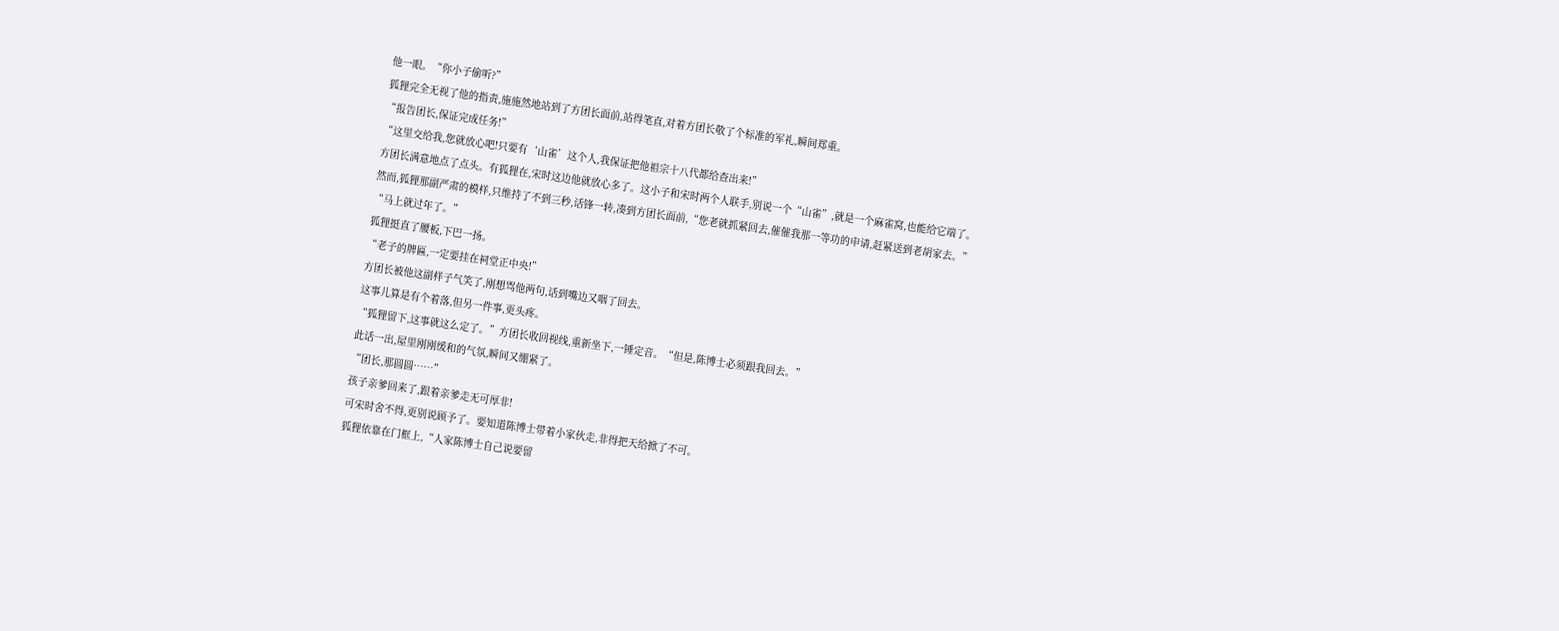他一眼。“你小子偷听?”
狐狸完全无视了他的指责,施施然地站到了方团长面前,站得笔直,对着方团长敬了个标准的军礼,瞬间郑重。
“报告团长,保证完成任务!”
“这里交给我,您就放心吧!只要有‘山雀’这个人,我保证把他祖宗十八代都给查出来!”
方团长满意地点了点头。有狐狸在,宋时这边他就放心多了。这小子和宋时两个人联手,别说一个“山雀”,就是一个麻雀窝,也能给它端了。
然而,狐狸那副严肃的模样,只维持了不到三秒,话锋一转,凑到方团长面前,“您老就抓紧回去,催催我那一等功的申请,赶紧送到老胡家去。”
“马上就过年了。”
狐狸挺直了腰板,下巴一扬。
“老子的牌匾,一定要挂在祠堂正中央!”
方团长被他这副样子气笑了,刚想骂他两句,话到嘴边又咽了回去。
这事儿算是有个着落,但另一件事,更头疼。
“狐狸留下,这事就这么定了。”方团长收回视线,重新坐下,一锤定音。“但是,陈博士必须跟我回去。”
此话一出,屋里刚刚缓和的气氛,瞬间又绷紧了。
“团长,那圆圆……”
孩子亲爹回来了,跟着亲爹走无可厚非!
可宋时舍不得,更别说顾予了。要知道陈博士带着小家伙走,非得把天给掀了不可。
狐狸依靠在门框上,“人家陈博士自己说要留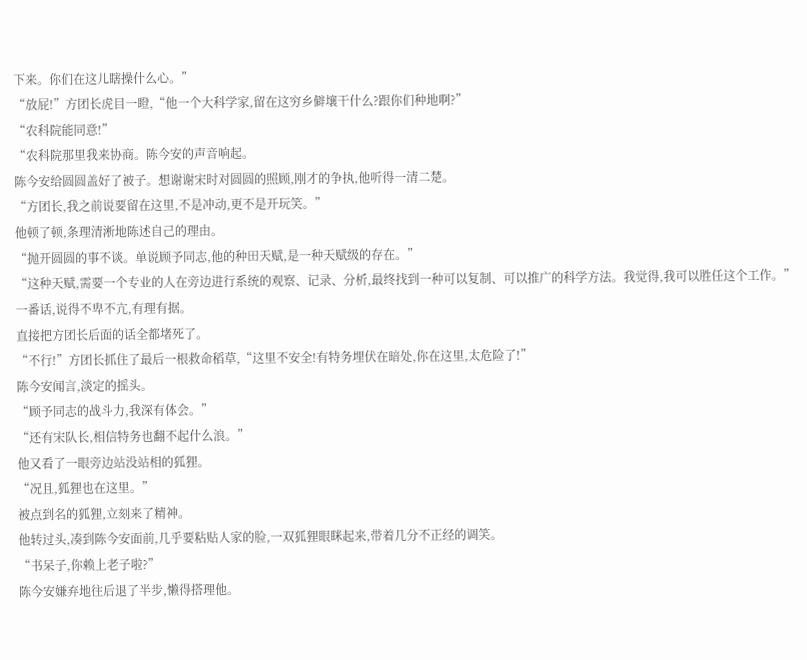下来。你们在这儿瞎操什么心。”
“放屁!”方团长虎目一瞪,“他一个大科学家,留在这穷乡僻壤干什么?跟你们种地啊?”
“农科院能同意!”
“农科院那里我来协商。陈今安的声音响起。
陈今安给圆圆盖好了被子。想谢谢宋时对圆圆的照顾,刚才的争执,他听得一清二楚。
“方团长,我之前说要留在这里,不是冲动,更不是开玩笑。”
他顿了顿,条理清淅地陈述自己的理由。
“抛开圆圆的事不谈。单说顾予同志,他的种田天赋,是一种天赋级的存在。”
“这种天赋,需要一个专业的人在旁边进行系统的观察、记录、分析,最终找到一种可以复制、可以推广的科学方法。我觉得,我可以胜任这个工作。”
一番话,说得不卑不亢,有理有据。
直接把方团长后面的话全都堵死了。
“不行!”方团长抓住了最后一根救命稻草,“这里不安全!有特务埋伏在暗处,你在这里,太危险了!”
陈今安闻言,淡定的摇头。
“顾予同志的战斗力,我深有体会。”
“还有宋队长,相信特务也翻不起什么浪。”
他又看了一眼旁边站没站相的狐狸。
“况且,狐狸也在这里。”
被点到名的狐狸,立刻来了精神。
他转过头,凑到陈今安面前,几乎要粘贴人家的脸,一双狐狸眼眯起来,带着几分不正经的调笑。
“书呆子,你赖上老子啦?”
陈今安嫌弃地往后退了半步,懒得搭理他。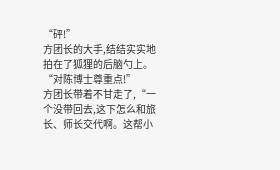“砰!”
方团长的大手,结结实实地拍在了狐狸的后脑勺上。
“对陈博士尊重点!”
方团长带着不甘走了,“一个没带回去,这下怎么和旅长、师长交代啊。这帮小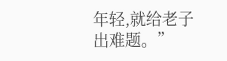年轻,就给老子出难题。”